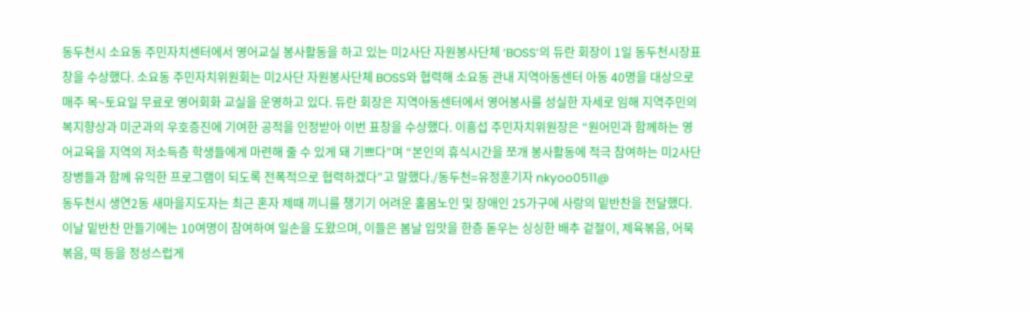동두천시 소요동 주민자치센터에서 영어교실 봉사활동을 하고 있는 미2사단 자원봉사단체 ‘BOSS’의 듀란 회장이 1일 동두천시장표창을 수상했다. 소요동 주민자치위원회는 미2사단 자원봉사단체 BOSS와 협력해 소요동 관내 지역아동센터 아동 40명을 대상으로 매주 목~토요일 무료로 영어회화 교실을 운영하고 있다. 듀란 회장은 지역아동센터에서 영어봉사를 성실한 자세로 임해 지역주민의 복지향상과 미군과의 우호증진에 기여한 공적을 인정받아 이번 표창을 수상했다. 이흥섭 주민자치위원장은 “원어민과 함께하는 영어교육을 지역의 저소득층 학생들에게 마련해 줄 수 있게 돼 기쁘다”며 “본인의 휴식시간을 쪼개 봉사활동에 적극 참여하는 미2사단 장병들과 함께 유익한 프로그램이 되도록 전폭적으로 협력하겠다”고 말했다./동두천=유정훈기자 nkyoo0511@
동두천시 생연2동 새마을지도자는 최근 혼자 제때 끼니를 챙기기 어려운 홀몸노인 및 장애인 25가구에 사랑의 밑반찬을 전달했다. 이날 밑반찬 만들기에는 10여명이 참여하여 일손을 도왔으며, 이들은 봄날 입맛을 한층 돋우는 싱싱한 배추 겉절이, 제육볶음, 어묵볶음, 떡 등을 정성스럽게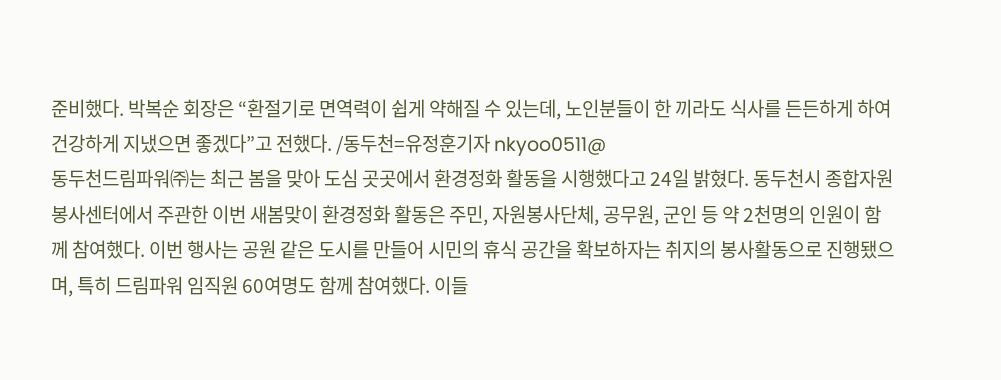준비했다. 박복순 회장은 “환절기로 면역력이 쉽게 약해질 수 있는데, 노인분들이 한 끼라도 식사를 든든하게 하여 건강하게 지냈으면 좋겠다”고 전했다. /동두천=유정훈기자 nkyoo0511@
동두천드림파워㈜는 최근 봄을 맞아 도심 곳곳에서 환경정화 활동을 시행했다고 24일 밝혔다. 동두천시 종합자원봉사센터에서 주관한 이번 새봄맞이 환경정화 활동은 주민, 자원봉사단체, 공무원, 군인 등 약 2천명의 인원이 함께 참여했다. 이번 행사는 공원 같은 도시를 만들어 시민의 휴식 공간을 확보하자는 취지의 봉사활동으로 진행됐으며, 특히 드림파워 임직원 60여명도 함께 참여했다. 이들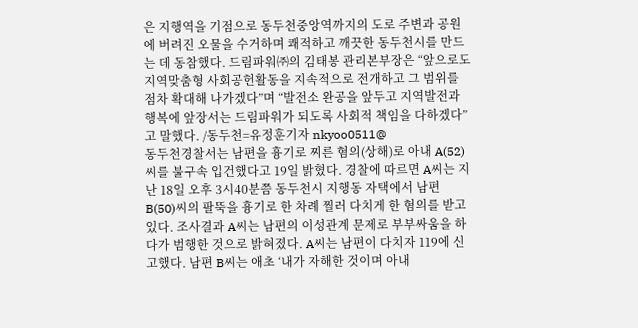은 지행역을 기점으로 동두천중앙역까지의 도로 주변과 공원에 버려진 오물을 수거하며 쾌적하고 깨끗한 동두천시를 만드는 데 동참했다. 드림파워㈜의 김태봉 관리본부장은 “앞으로도 지역맞춤형 사회공헌활동을 지속적으로 전개하고 그 범위를 점차 확대해 나가겠다”며 “발전소 완공을 앞두고 지역발전과 행복에 앞장서는 드림파워가 되도록 사회적 책임을 다하겠다”고 말했다. /동두천=유정훈기자 nkyoo0511@
동두천경찰서는 남편을 흉기로 찌른 혐의(상해)로 아내 A(52)씨를 불구속 입건했다고 19일 밝혔다. 경찰에 따르면 A씨는 지난 18일 오후 3시40분쯤 동두천시 지행동 자택에서 남편 B(50)씨의 팔뚝을 흉기로 한 차례 찔러 다치게 한 혐의를 받고 있다. 조사결과 A씨는 남편의 이성관계 문제로 부부싸움을 하다가 범행한 것으로 밝혀졌다. A씨는 남편이 다치자 119에 신고했다. 남편 B씨는 애초 ‘내가 자해한 것이며 아내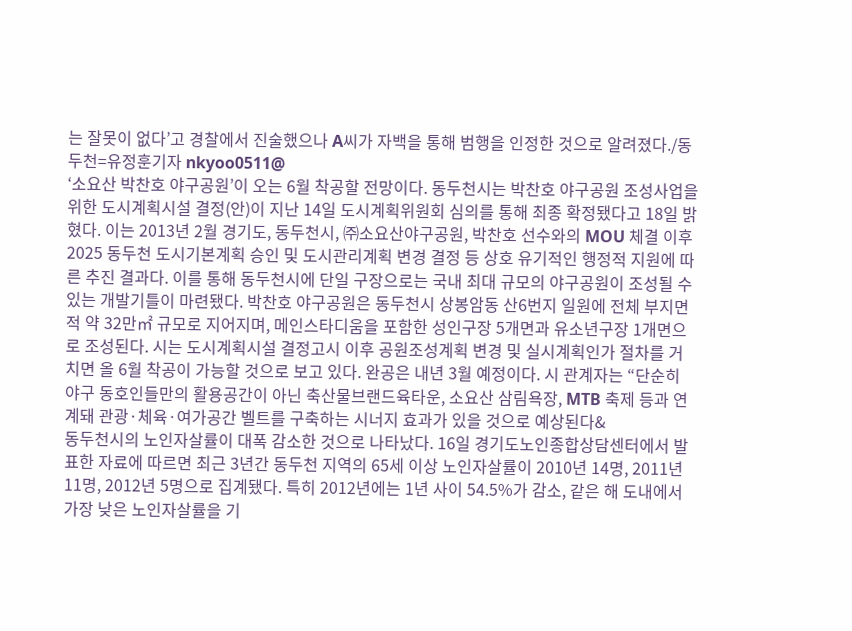는 잘못이 없다’고 경찰에서 진술했으나 A씨가 자백을 통해 범행을 인정한 것으로 알려졌다./동두천=유정훈기자 nkyoo0511@
‘소요산 박찬호 야구공원’이 오는 6월 착공할 전망이다. 동두천시는 박찬호 야구공원 조성사업을 위한 도시계획시설 결정(안)이 지난 14일 도시계획위원회 심의를 통해 최종 확정됐다고 18일 밝혔다. 이는 2013년 2월 경기도, 동두천시, ㈜소요산야구공원, 박찬호 선수와의 MOU 체결 이후 2025 동두천 도시기본계획 승인 및 도시관리계획 변경 결정 등 상호 유기적인 행정적 지원에 따른 추진 결과다. 이를 통해 동두천시에 단일 구장으로는 국내 최대 규모의 야구공원이 조성될 수 있는 개발기틀이 마련됐다. 박찬호 야구공원은 동두천시 상봉암동 산6번지 일원에 전체 부지면적 약 32만㎡ 규모로 지어지며, 메인스타디움을 포함한 성인구장 5개면과 유소년구장 1개면으로 조성된다. 시는 도시계획시설 결정고시 이후 공원조성계획 변경 및 실시계획인가 절차를 거치면 올 6월 착공이 가능할 것으로 보고 있다. 완공은 내년 3월 예정이다. 시 관계자는 “단순히 야구 동호인들만의 활용공간이 아닌 축산물브랜드육타운, 소요산 삼림욕장, MTB 축제 등과 연계돼 관광·체육·여가공간 벨트를 구축하는 시너지 효과가 있을 것으로 예상된다&
동두천시의 노인자살률이 대폭 감소한 것으로 나타났다. 16일 경기도노인종합상담센터에서 발표한 자료에 따르면 최근 3년간 동두천 지역의 65세 이상 노인자살률이 2010년 14명, 2011년 11명, 2012년 5명으로 집계됐다. 특히 2012년에는 1년 사이 54.5%가 감소, 같은 해 도내에서 가장 낮은 노인자살률을 기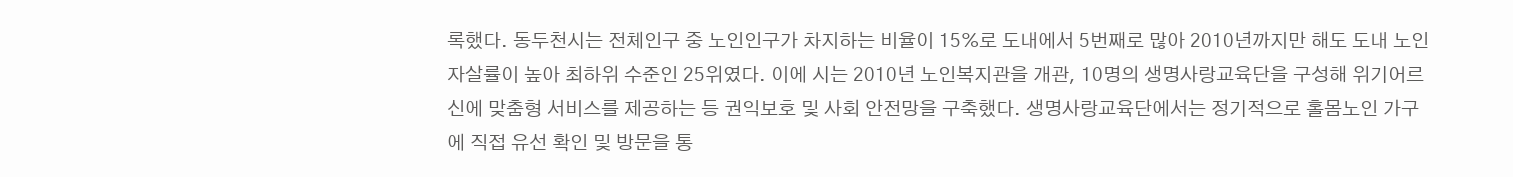록했다. 동두천시는 전체인구 중 노인인구가 차지하는 비율이 15%로 도내에서 5번째로 많아 2010년까지만 해도 도내 노인자살률이 높아 최하위 수준인 25위였다. 이에 시는 2010년 노인복지관을 개관, 10명의 생명사랑교육단을 구성해 위기어르신에 맞춤형 서비스를 제공하는 등 권익보호 및 사회 안전망을 구축했다. 생명사랑교육단에서는 정기적으로 홀몸노인 가구에 직접 유선 확인 및 방문을 통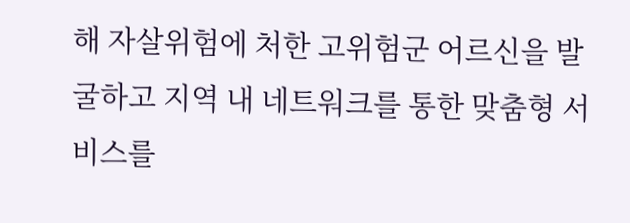해 자살위험에 처한 고위험군 어르신을 발굴하고 지역 내 네트워크를 통한 맞춤형 서비스를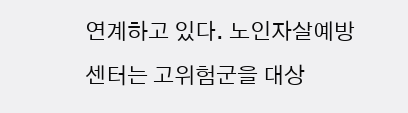연계하고 있다. 노인자살예방센터는 고위험군을 대상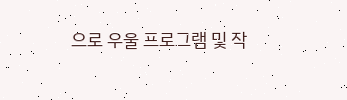으로 우울 프로그램 및 작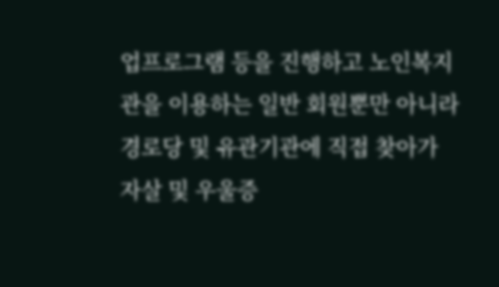업프로그램 등을 진행하고 노인복지관을 이용하는 일반 회원뿐만 아니라 경로당 및 유관기관에 직접 찾아가 자살 및 우울증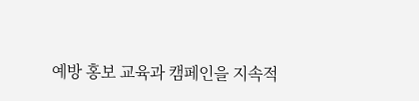예방 홍보 교육과 캠페인을 지속적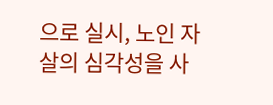으로 실시, 노인 자살의 심각성을 사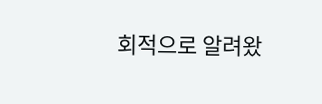회적으로 알려왔